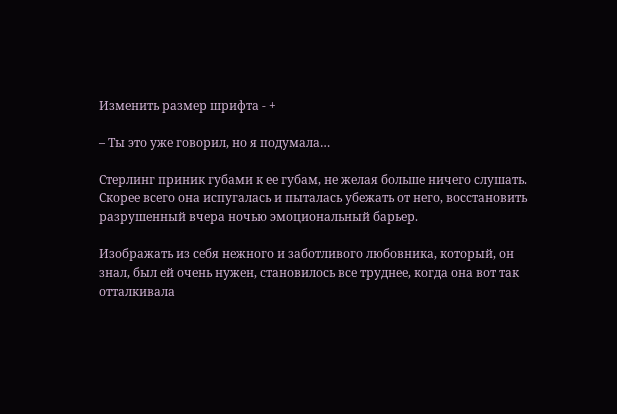Изменить размер шрифта - +

– Ты это уже говорил, но я подумала…

Стерлинг приник губами к ее губам, не желая больше ничего слушать. Скорее всего она испугалась и пыталась убежать от него, восстановить разрушенный вчера ночью эмоциональный барьер.

Изображать из себя нежного и заботливого любовника, который, он знал, был ей очень нужен, становилось все труднее, когда она вот так отталкивала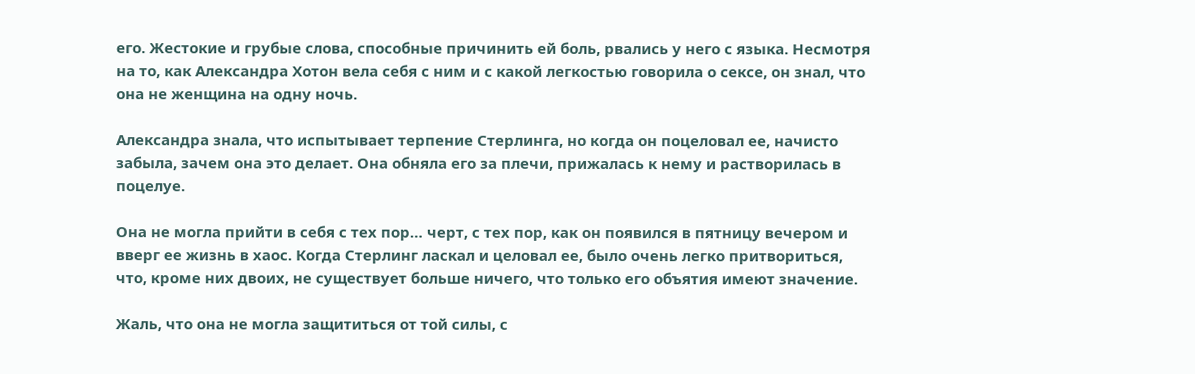его. Жестокие и грубые слова, способные причинить ей боль, рвались у него с языка. Несмотря на то, как Александра Хотон вела себя с ним и с какой легкостью говорила о сексе, он знал, что она не женщина на одну ночь.

Александра знала, что испытывает терпение Стерлинга, но когда он поцеловал ее, начисто забыла, зачем она это делает. Она обняла его за плечи, прижалась к нему и растворилась в поцелуе.

Она не могла прийти в себя с тех пор… черт, с тех пор, как он появился в пятницу вечером и вверг ее жизнь в хаос. Когда Стерлинг ласкал и целовал ее, было очень легко притвориться, что, кроме них двоих, не существует больше ничего, что только его объятия имеют значение.

Жаль, что она не могла защититься от той силы, с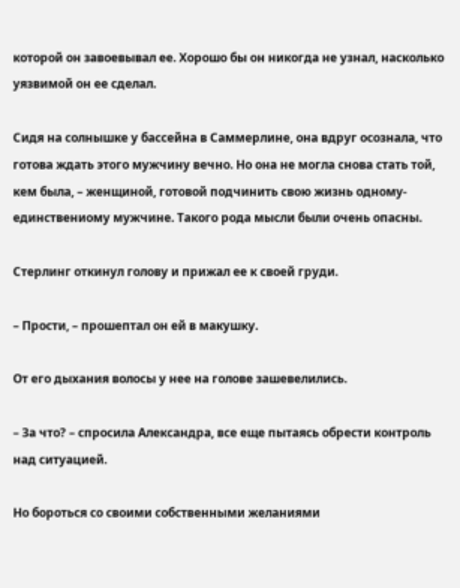которой он завоевывал ее. Хорошо бы он никогда не узнал, насколько уязвимой он ее сделал.

Сидя на солнышке у бассейна в Саммерлине, она вдруг осознала, что готова ждать этого мужчину вечно. Но она не могла снова стать той, кем была, – женщиной, готовой подчинить свою жизнь одному-единствениому мужчине. Такого рода мысли были очень опасны.

Стерлинг откинул голову и прижал ее к своей груди.

– Прости, – прошептал он ей в макушку.

От его дыхания волосы у нее на голове зашевелились.

– За что? – спросила Александра, все еще пытаясь обрести контроль над ситуацией.

Но бороться со своими собственными желаниями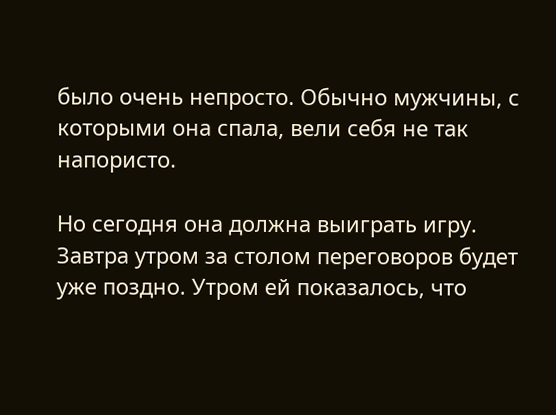было очень непросто. Обычно мужчины, с которыми она спала, вели себя не так напористо.

Но сегодня она должна выиграть игру. Завтра утром за столом переговоров будет уже поздно. Утром ей показалось, что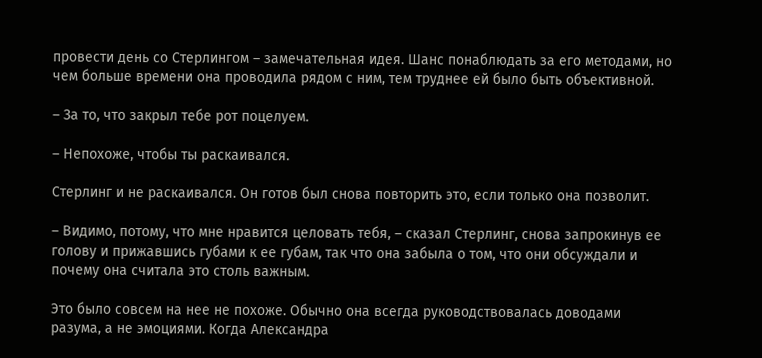провести день со Стерлингом – замечательная идея. Шанс понаблюдать за его методами, но чем больше времени она проводила рядом с ним, тем труднее ей было быть объективной.

– За то, что закрыл тебе рот поцелуем.

– Непохоже, чтобы ты раскаивался.

Стерлинг и не раскаивался. Он готов был снова повторить это, если только она позволит.

– Видимо, потому, что мне нравится целовать тебя, – сказал Стерлинг, снова запрокинув ее голову и прижавшись губами к ее губам, так что она забыла о том, что они обсуждали и почему она считала это столь важным.

Это было совсем на нее не похоже. Обычно она всегда руководствовалась доводами разума, а не эмоциями. Когда Александра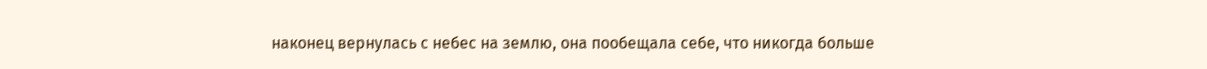наконец вернулась с небес на землю, она пообещала себе, что никогда больше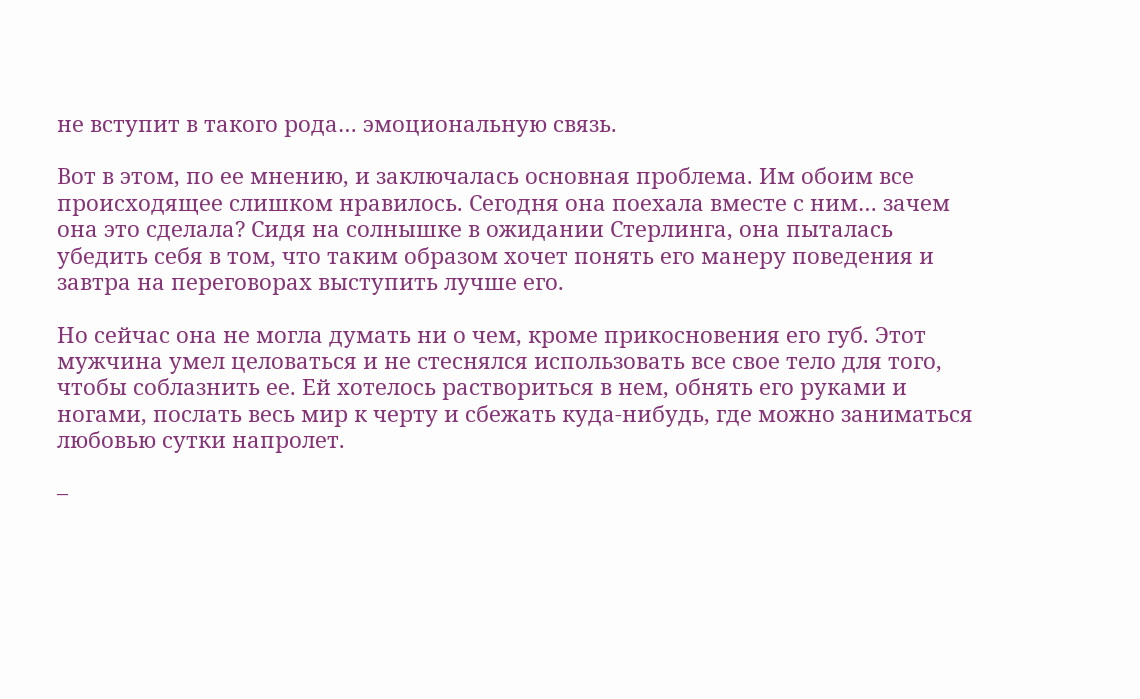не вступит в такого рода… эмоциональную связь.

Вот в этом, по ее мнению, и заключалась основная проблема. Им обоим все происходящее слишком нравилось. Сегодня она поехала вместе с ним… зачем она это сделала? Сидя на солнышке в ожидании Стерлинга, она пыталась убедить себя в том, что таким образом хочет понять его манеру поведения и завтра на переговорах выступить лучше его.

Но сейчас она не могла думать ни о чем, кроме прикосновения его губ. Этот мужчина умел целоваться и не стеснялся использовать все свое тело для того, чтобы соблазнить ее. Ей хотелось раствориться в нем, обнять его руками и ногами, послать весь мир к черту и сбежать куда-нибудь, где можно заниматься любовью сутки напролет.

–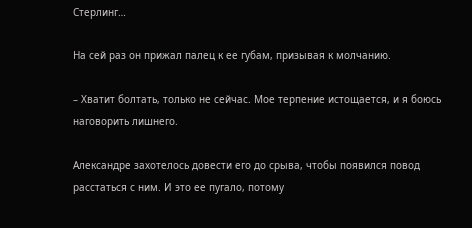Стерлинг…

На сей раз он прижал палец к ее губам, призывая к молчанию.

– Хватит болтать, только не сейчас. Мое терпение истощается, и я боюсь наговорить лишнего.

Александре захотелось довести его до срыва, чтобы появился повод расстаться с ним. И это ее пугало, потому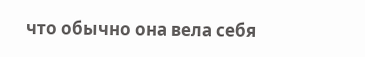что обычно она вела себя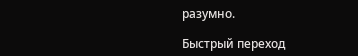разумно.

Быстрый переход